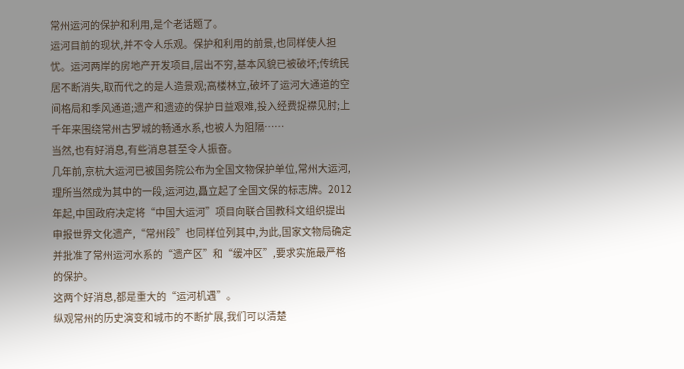常州运河的保护和利用,是个老话题了。
运河目前的现状,并不令人乐观。保护和利用的前景,也同样使人担忧。运河两岸的房地产开发项目,层出不穷,基本风貌已被破坏;传统民居不断消失,取而代之的是人造景观;高楼林立,破坏了运河大通道的空间格局和季风通道;遗产和遗迹的保护日益艰难,投入经费捉襟见肘;上千年来围绕常州古罗城的畅通水系,也被人为阻隔……
当然,也有好消息,有些消息甚至令人振奋。
几年前,京杭大运河已被国务院公布为全国文物保护单位,常州大运河,理所当然成为其中的一段,运河边,矗立起了全国文保的标志牌。2012年起,中国政府决定将“中国大运河”项目向联合国教科文组织提出申报世界文化遗产,“常州段”也同样位列其中,为此,国家文物局确定并批准了常州运河水系的“遗产区”和“缓冲区”,要求实施最严格的保护。
这两个好消息,都是重大的“运河机遇”。
纵观常州的历史演变和城市的不断扩展,我们可以清楚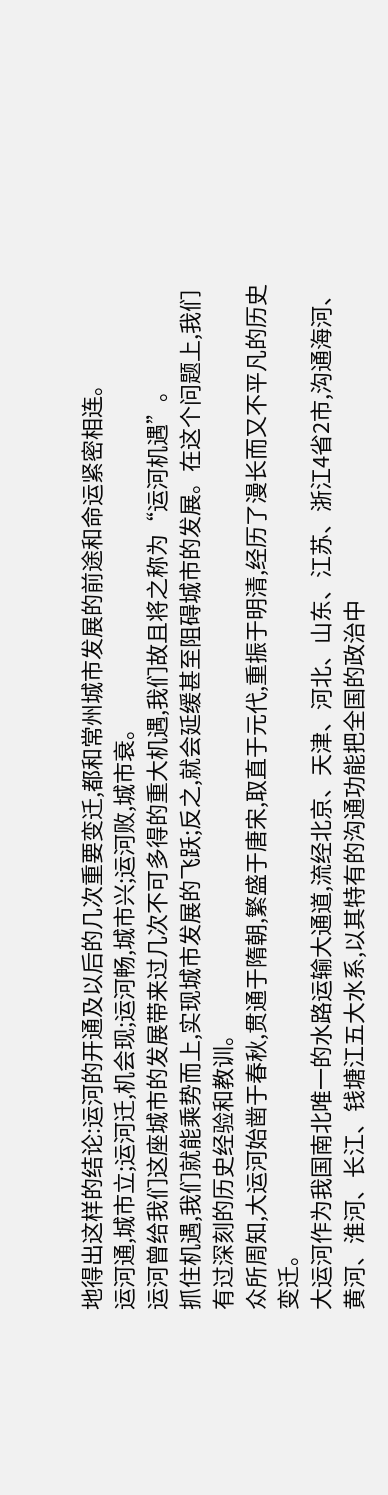地得出这样的结论:运河的开通及以后的几次重要变迁,都和常州城市发展的前途和命运紧密相连。
运河通,城市立;运河迁,机会现;运河畅,城市兴;运河败,城市衰。
运河曾给我们这座城市的发展带来过几次不可多得的重大机遇,我们故且将之称为“运河机遇”。
抓住机遇,我们就能乘势而上,实现城市发展的飞跃;反之,就会延缓甚至阻碍城市的发展。在这个问题上,我们有过深刻的历史经验和教训。
众所周知,大运河始凿于春秋,贯通于隋朝,繁盛于唐宋,取直于元代,重振于明清,经历了漫长而又不平凡的历史变迁。
大运河作为我国南北唯一的水路运输大通道,流经北京、天津、河北、山东、江苏、浙江4省2市,沟通海河、黄河、淮河、长江、钱塘江五大水系,以其特有的沟通功能把全国的政治中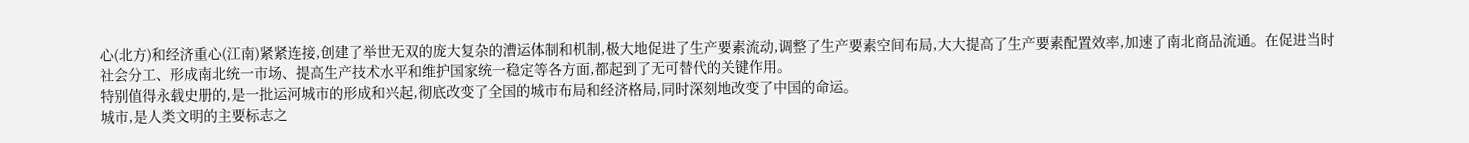心(北方)和经济重心(江南)紧紧连接,创建了举世无双的庞大复杂的漕运体制和机制,极大地促进了生产要素流动,调整了生产要素空间布局,大大提高了生产要素配置效率,加速了南北商品流通。在促进当时社会分工、形成南北统一市场、提高生产技术水平和维护国家统一稳定等各方面,都起到了无可替代的关键作用。
特别值得永载史册的,是一批运河城市的形成和兴起,彻底改变了全国的城市布局和经济格局,同时深刻地改变了中国的命运。
城市,是人类文明的主要标志之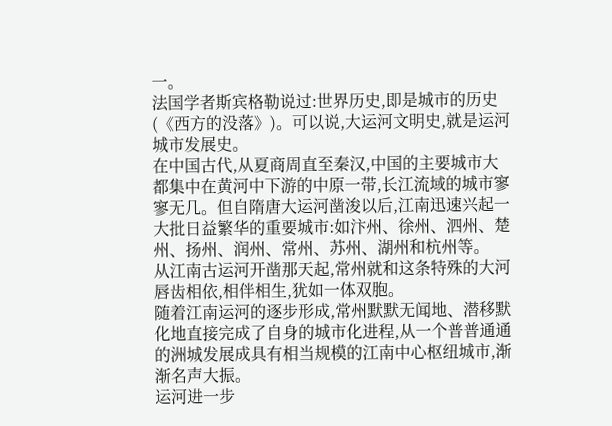一。
法国学者斯宾格勒说过:世界历史,即是城市的历史(《西方的没落》)。可以说,大运河文明史,就是运河城市发展史。
在中国古代,从夏商周直至秦汉,中国的主要城市大都集中在黄河中下游的中原一带,长江流域的城市寥寥无几。但自隋唐大运河凿浚以后,江南迅速兴起一大批日益繁华的重要城市:如汴州、徐州、泗州、楚州、扬州、润州、常州、苏州、湖州和杭州等。
从江南古运河开凿那天起,常州就和这条特殊的大河唇齿相依,相伴相生,犹如一体双胞。
随着江南运河的逐步形成,常州默默无闻地、潜移默化地直接完成了自身的城市化进程,从一个普普通通的洲城发展成具有相当规模的江南中心枢纽城市,渐渐名声大振。
运河进一步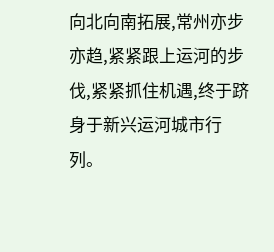向北向南拓展,常州亦步亦趋,紧紧跟上运河的步伐,紧紧抓住机遇,终于跻身于新兴运河城市行列。